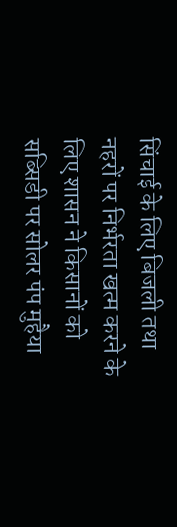सिंचाई के लिए बिजली तथा नहरों पर निर्भरता खत्म करने के लिए शासन ने किसानों को सब्सिडी पर सोलर पंप मुहैया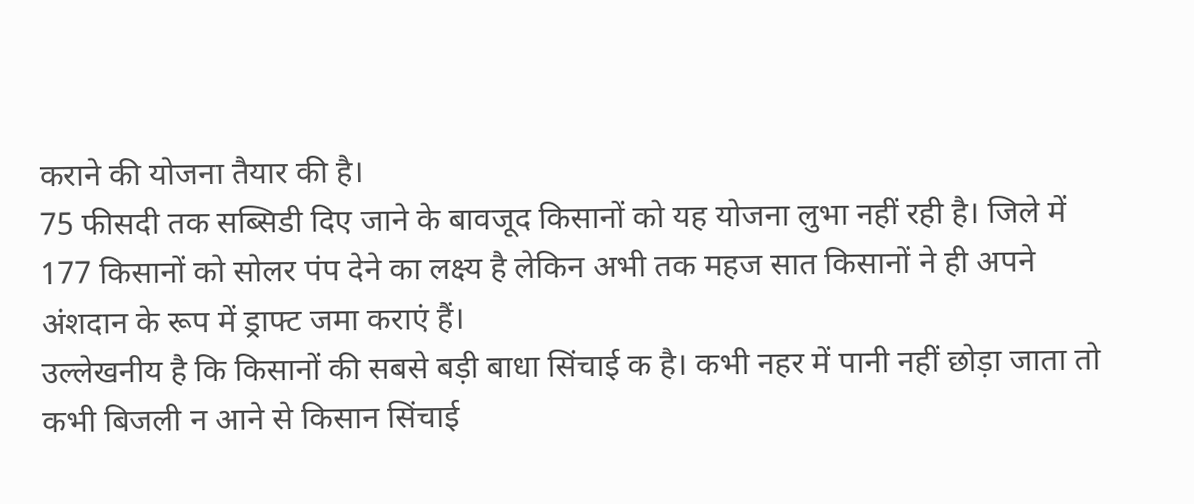कराने की योजना तैयार की है।
75 फीसदी तक सब्सिडी दिए जाने के बावजूद किसानों को यह योजना लुभा नहीं रही है। जिले में 177 किसानों को सोलर पंप देने का लक्ष्य है लेकिन अभी तक महज सात किसानों ने ही अपने अंशदान के रूप में ड्राफ्ट जमा कराएं हैं।
उल्लेखनीय है कि किसानों की सबसे बड़ी बाधा सिंचाई क है। कभी नहर में पानी नहीं छोड़ा जाता तो कभी बिजली न आने से किसान सिंचाई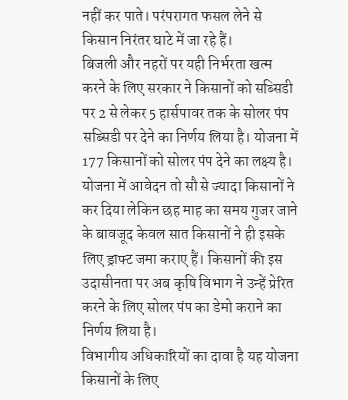नहीं कर पाते। परंपरागत फसल लेने से किसान निरंतर घाटे में जा रहे हैं।
बिजली और नहरों पर यही निर्भरता खत्म करने के लिए सरकार ने किसानों को सब्सिडी पर 2 से लेकर 5 हार्सपावर तक के सोलर पंप सब्सिडी पर देने का निर्णय लिया है। योजना में 177 किसानों को सोलर पंप देने का लक्ष्य है।
योजना में आवेदन तो सौ से ज्यादा किसानों ने कर दिया लेकिन छह माह का समय गुजर जाने के बावजूद केवल सात किसानों ने ही इसके लिए ड्राफ्ट जमा कराए हैं। किसानों की इस उदासीनता पर अब कृषि विभाग ने उन्हें प्रेरित करने के लिए सोलर पंप का डेमो कराने का निर्णय लिया है।
विभागीय अधिकारियों का दावा है यह योजना किसानों के लिए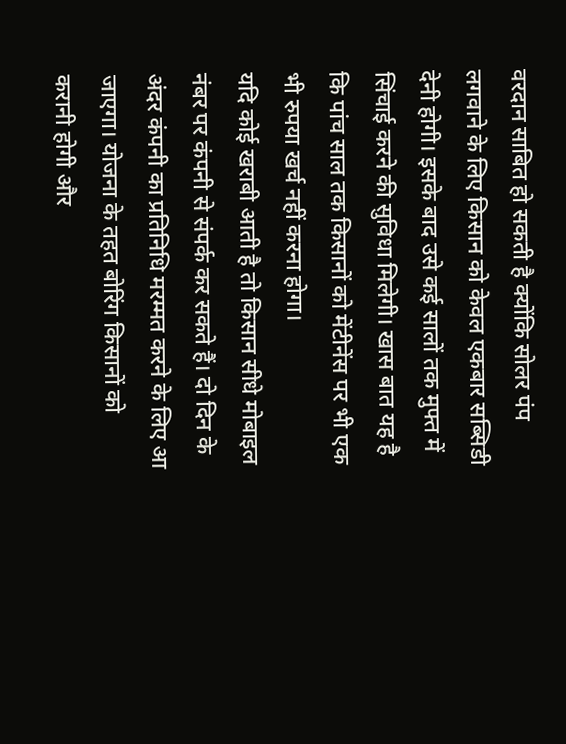वरदान साबित हो सकती है क्योंकि सोलर पंप लगवाने के लिए किसान को केवल एकबार सब्सिडी देनी होगी। इसके बाद उसे कई सालों तक मुफ्त में सिंचाई करने की सुविधा मिलेगी। खास बात यह है कि पांच साल तक किसानों को मेंटीनेंस पर भी एक भी रुपया खर्च नहीं करना होगा।
यदि कोई खराबी आती है तो किसान सीधे मोबाइल नंबर पर कंपनी से संपर्क कर सकते हैं। दो दिन के अंदर कंपनी का प्रतिनिधि मरम्मत करने के लिए आ जाएगा। योजना के तहत बोरिंग किसानों को करानी होगी और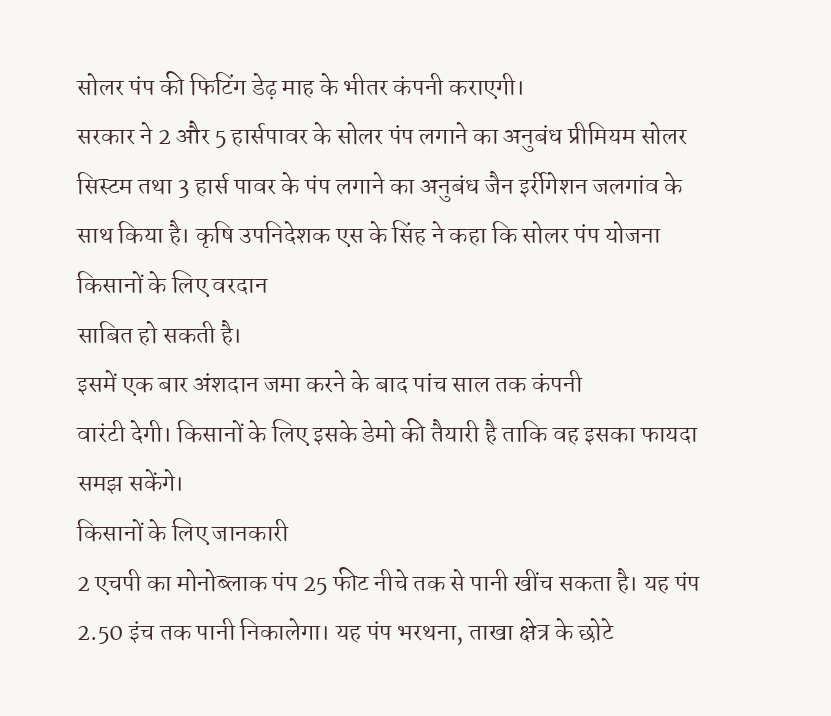सोलर पंप की फिटिंग डेढ़ माह के भीतर कंपनी कराएगी।
सरकार ने 2 और 5 हार्सपावर के सोलर पंप लगाने का अनुबंध प्रीमियम सोलर सिस्टम तथा 3 हार्स पावर के पंप लगाने का अनुबंध जैन इर्रीगेशन जलगांव के साथ किया है। कृषि उपनिदेशक एस के सिंह ने कहा कि सोलर पंप योजना किसानों के लिए वरदान
साबित हो सकती है।
इसमें एक बार अंशदान जमा करने के बाद पांच साल तक कंपनी
वारंटी देगी। किसानों के लिए इसके डेमो की तैयारी है ताकि वह इसका फायदा
समझ सकेंगे।
किसानों के लिए जानकारी
2 एचपी का मोनोब्लाक पंप 25 फीट नीचे तक से पानी खींच सकता है। यह पंप 2.50 इंच तक पानी निकालेगा। यह पंप भरथना, ताखा क्षेत्र के छोटे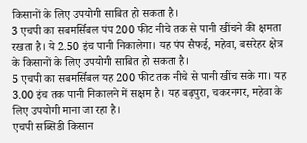किसानों के लिए उपयोगी साबित हो सकता है।
3 एचपी का सबमर्सिबल पंप 200 फीट नीचे तक से पानी खींचने की क्षमता रखता है। ये 2.50 इंच पानी निकालेगा। यह पंप सैफई, महेवा, बसरेहर क्षेत्र के किसानों के लिए उपयोगी साबित हो सकता है।
5 एचपी का सबमर्सिबल यह 200 फीट तक नीचे से पानी खींच सके गा। यह 3.00 इंच तक पानी निकालने में सक्षम है। यह बढ़पुरा, चकरनगर, महेवा के लिए उपयोगी माना जा रहा है।
एचपी सब्सिडी किसान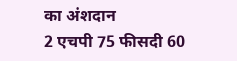का अंशदान
2 एचपी 75 फीसदी 60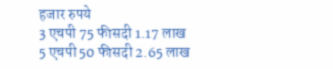हजार रुपये
3 एचपी 75 फीसदी 1.17 लाख
5 एचपी 50 फीसदी 2.65 लाख